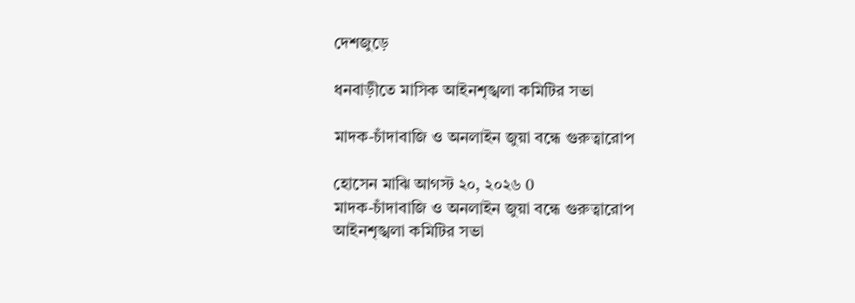দেশজুড়ে

ধনবাড়ীতে মাসিক আইনশৃঙ্খলা কমিটির সভা

মাদক-চাঁদাবাজি ও অনলাইন জুয়া বন্ধে গুরুত্বারোপ

হোসেন মাঝি আগস্ট ২০, ২০২৬ 0
মাদক-চাঁদাবাজি ও অনলাইন জুয়া বন্ধে গুরুত্বারোপ
আইনশৃঙ্খলা কমিটির সভা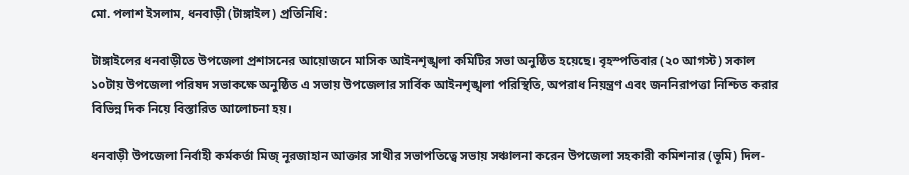মো. পলাশ ইসলাম, ধনবাড়ী (টাঙ্গাইল) প্রতিনিধি:

টাঙ্গাইলের ধনবাড়ীতে উপজেলা প্রশাসনের আয়োজনে মাসিক আইনশৃঙ্খলা কমিটির সভা অনুষ্ঠিত হয়েছে। বৃহস্পতিবার (২০ আগস্ট) সকাল ১০টায় উপজেলা পরিষদ সভাকক্ষে অনুষ্ঠিত এ সভায় উপজেলার সার্বিক আইনশৃঙ্খলা পরিস্থিতি, অপরাধ নিয়ন্ত্রণ এবং জননিরাপত্তা নিশ্চিত করার বিভিন্ন দিক নিয়ে বিস্তারিত আলোচনা হয়।

ধনবাড়ী উপজেলা নির্বাহী কর্মকর্তা মিজ্ নূরজাহান আক্তার সাথীর সভাপতিত্বে সভায় সঞ্চালনা করেন উপজেলা সহকারী কমিশনার (ভূমি) দিল-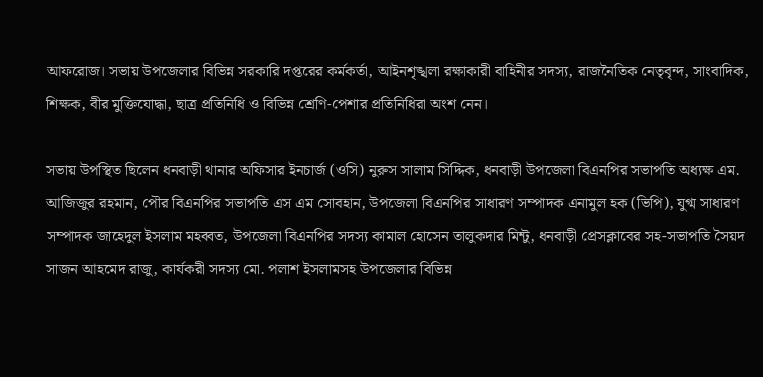আফরোজ। সভায় উপজেলার বিভিন্ন সরকারি দপ্তরের কর্মকর্তা, আইনশৃঙ্খলা রক্ষাকারী বাহিনীর সদস্য, রাজনৈতিক নেতৃবৃন্দ, সাংবাদিক, শিক্ষক, বীর মুক্তিযোদ্ধা, ছাত্র প্রতিনিধি ও বিভিন্ন শ্রেণি-পেশার প্রতিনিধিরা অংশ নেন।

সভায় উপস্থিত ছিলেন ধনবাড়ী থানার অফিসার ইনচার্জ (ওসি) নুরুস সালাম সিদ্দিক, ধনবাড়ী উপজেলা বিএনপির সভাপতি অধ্যক্ষ এম. আজিজুর রহমান, পৌর বিএনপির সভাপতি এস এম সোবহান, উপজেলা বিএনপির সাধারণ সম্পাদক এনামুল হক (ভিপি), যুগ্ম সাধারণ সম্পাদক জাহেদুল ইসলাম মহব্বত, উপজেলা বিএনপির সদস্য কামাল হোসেন তালুকদার মিন্টু, ধনবাড়ী প্রেসক্লাবের সহ-সভাপতি সৈয়দ সাজন আহমেদ রাজু, কার্যকরী সদস্য মো. পলাশ ইসলামসহ উপজেলার বিভিন্ন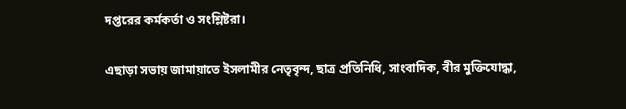দপ্তরের কর্মকর্তা ও সংশ্লিষ্টরা।

এছাড়া সভায় জামায়াতে ইসলামীর নেতৃবৃন্দ, ছাত্র প্রতিনিধি, সাংবাদিক, বীর মুক্তিযোদ্ধা,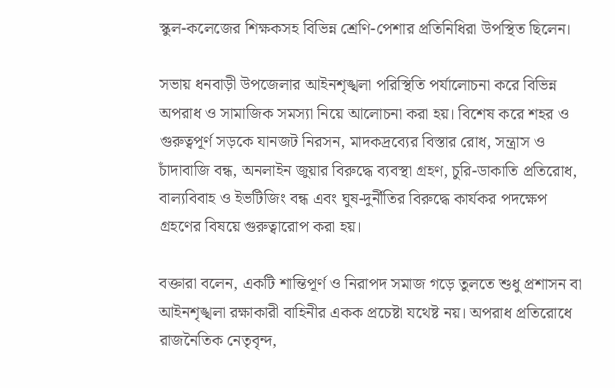স্কুল-কলেজের শিক্ষকসহ বিভিন্ন শ্রেণি-পেশার প্রতিনিধিরা উপস্থিত ছিলেন।

সভায় ধনবাড়ী উপজেলার আইনশৃঙ্খলা পরিস্থিতি পর্যালোচনা করে বিভিন্ন অপরাধ ও সামাজিক সমস্যা নিয়ে আলোচনা করা হয়। বিশেষ করে শহর ও গুরুত্বপূর্ণ সড়কে যানজট নিরসন, মাদকদ্রব্যের বিস্তার রোধ, সন্ত্রাস ও চাঁদাবাজি বন্ধ, অনলাইন জুয়ার বিরুদ্ধে ব্যবস্থা গ্রহণ, চুরি-ডাকাতি প্রতিরোধ, বাল্যবিবাহ ও ইভটিজিং বন্ধ এবং ঘুষ-দুর্নীতির বিরুদ্ধে কার্যকর পদক্ষেপ গ্রহণের বিষয়ে গুরুত্বারোপ করা হয়।

বক্তারা বলেন, একটি শান্তিপূর্ণ ও নিরাপদ সমাজ গড়ে তুলতে শুধু প্রশাসন বা আইনশৃঙ্খলা রক্ষাকারী বাহিনীর একক প্রচেষ্টা যথেষ্ট নয়। অপরাধ প্রতিরোধে রাজনৈতিক নেতৃবৃন্দ,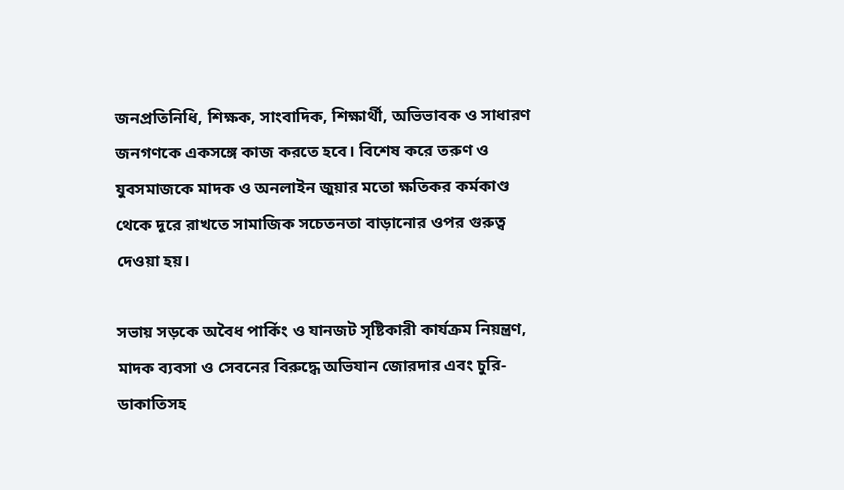জনপ্রতিনিধি, শিক্ষক, সাংবাদিক, শিক্ষার্থী, অভিভাবক ও সাধারণ জনগণকে একসঙ্গে কাজ করতে হবে। বিশেষ করে তরুণ ও যুবসমাজকে মাদক ও অনলাইন জুয়ার মতো ক্ষতিকর কর্মকাণ্ড থেকে দূরে রাখতে সামাজিক সচেতনতা বাড়ানোর ওপর গুরুত্ব দেওয়া হয়।

সভায় সড়কে অবৈধ পার্কিং ও যানজট সৃষ্টিকারী কার্যক্রম নিয়ন্ত্রণ, মাদক ব্যবসা ও সেবনের বিরুদ্ধে অভিযান জোরদার এবং চুরি-ডাকাতিসহ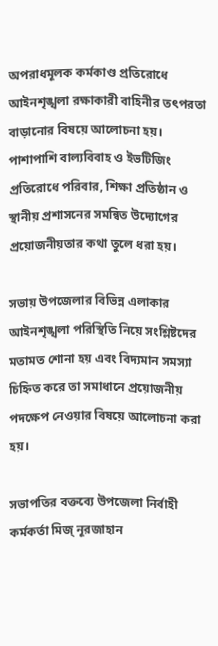অপরাধমূলক কর্মকাণ্ড প্রতিরোধে আইনশৃঙ্খলা রক্ষাকারী বাহিনীর তৎপরতা বাড়ানোর বিষয়ে আলোচনা হয়। পাশাপাশি বাল্যবিবাহ ও ইভটিজিং প্রতিরোধে পরিবার, শিক্ষা প্রতিষ্ঠান ও স্থানীয় প্রশাসনের সমন্বিত উদ্যোগের প্রয়োজনীয়তার কথা তুলে ধরা হয়।

সভায় উপজেলার বিভিন্ন এলাকার আইনশৃঙ্খলা পরিস্থিতি নিয়ে সংশ্লিষ্টদের মতামত শোনা হয় এবং বিদ্যমান সমস্যা চিহ্নিত করে তা সমাধানে প্রয়োজনীয় পদক্ষেপ নেওয়ার বিষয়ে আলোচনা করা হয়।

সভাপতির বক্তব্যে উপজেলা নির্বাহী কর্মকর্তা মিজ্ নূরজাহান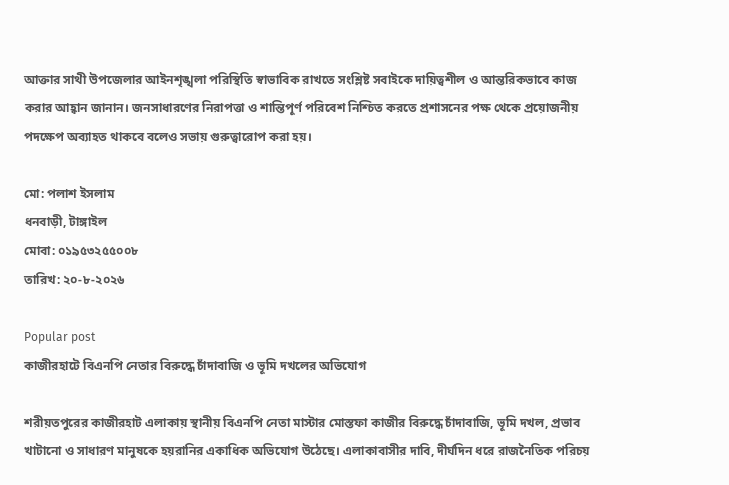আক্তার সাথী উপজেলার আইনশৃঙ্খলা পরিস্থিতি স্বাভাবিক রাখতে সংশ্লিষ্ট সবাইকে দায়িত্বশীল ও আন্তরিকভাবে কাজ করার আহ্বান জানান। জনসাধারণের নিরাপত্তা ও শান্তিপূর্ণ পরিবেশ নিশ্চিত করতে প্রশাসনের পক্ষ থেকে প্রয়োজনীয় পদক্ষেপ অব্যাহত থাকবে বলেও সভায় গুরুত্বারোপ করা হয়।

মো: পলাশ ইসলাম
ধনবাড়ী, টাঙ্গাইল
মোবা: ০১৯৫৩২৫৫০০৮
তারিখ: ২০-৮-২০২৬

Popular post
কাজীরহাটে বিএনপি নেতার বিরুদ্ধে চাঁদাবাজি ও ভূমি দখলের অভিযোগ

শরীয়তপুরের কাজীরহাট এলাকায় স্থানীয় বিএনপি নেতা মাস্টার মোস্তফা কাজীর বিরুদ্ধে চাঁদাবাজি, ভূমি দখল, প্রভাব খাটানো ও সাধারণ মানুষকে হয়রানির একাধিক অভিযোগ উঠেছে। এলাকাবাসীর দাবি, দীর্ঘদিন ধরে রাজনৈতিক পরিচয়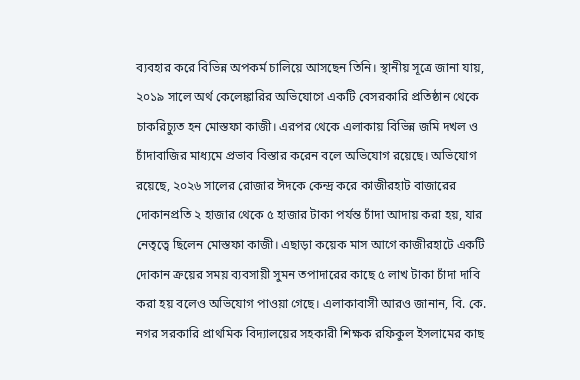ব্যবহার করে বিভিন্ন অপকর্ম চালিয়ে আসছেন তিনি। স্থানীয় সূত্রে জানা যায়, ২০১৯ সালে অর্থ কেলেঙ্কারির অভিযোগে একটি বেসরকারি প্রতিষ্ঠান থেকে চাকরিচ্যুত হন মোস্তফা কাজী। এরপর থেকে এলাকায় বিভিন্ন জমি দখল ও চাঁদাবাজির মাধ্যমে প্রভাব বিস্তার করেন বলে অভিযোগ রয়েছে। অভিযোগ রয়েছে, ২০২৬ সালের রোজার ঈদকে কেন্দ্র করে কাজীরহাট বাজারের দোকানপ্রতি ২ হাজার থেকে ৫ হাজার টাকা পর্যন্ত চাঁদা আদায় করা হয়, যার নেতৃত্বে ছিলেন মোস্তফা কাজী। এছাড়া কয়েক মাস আগে কাজীরহাটে একটি দোকান ক্রয়ের সময় ব্যবসায়ী সুমন তপাদারের কাছে ৫ লাখ টাকা চাঁদা দাবি করা হয় বলেও অভিযোগ পাওয়া গেছে। এলাকাবাসী আরও জানান, বি. কে. নগর সরকারি প্রাথমিক বিদ্যালয়ের সহকারী শিক্ষক রফিকুল ইসলামের কাছ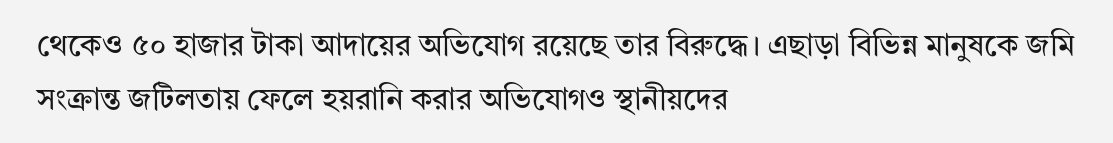থেকেও ৫০ হাজার টাকা আদায়ের অভিযোগ রয়েছে তার বিরুদ্ধে। এছাড়া বিভিন্ন মানুষকে জমি সংক্রান্ত জটিলতায় ফেলে হয়রানি করার অভিযোগও স্থানীয়দের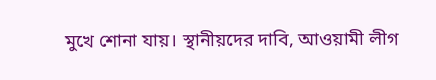মুখে শোনা যায়। স্থানীয়দের দাবি, আওয়ামী লীগ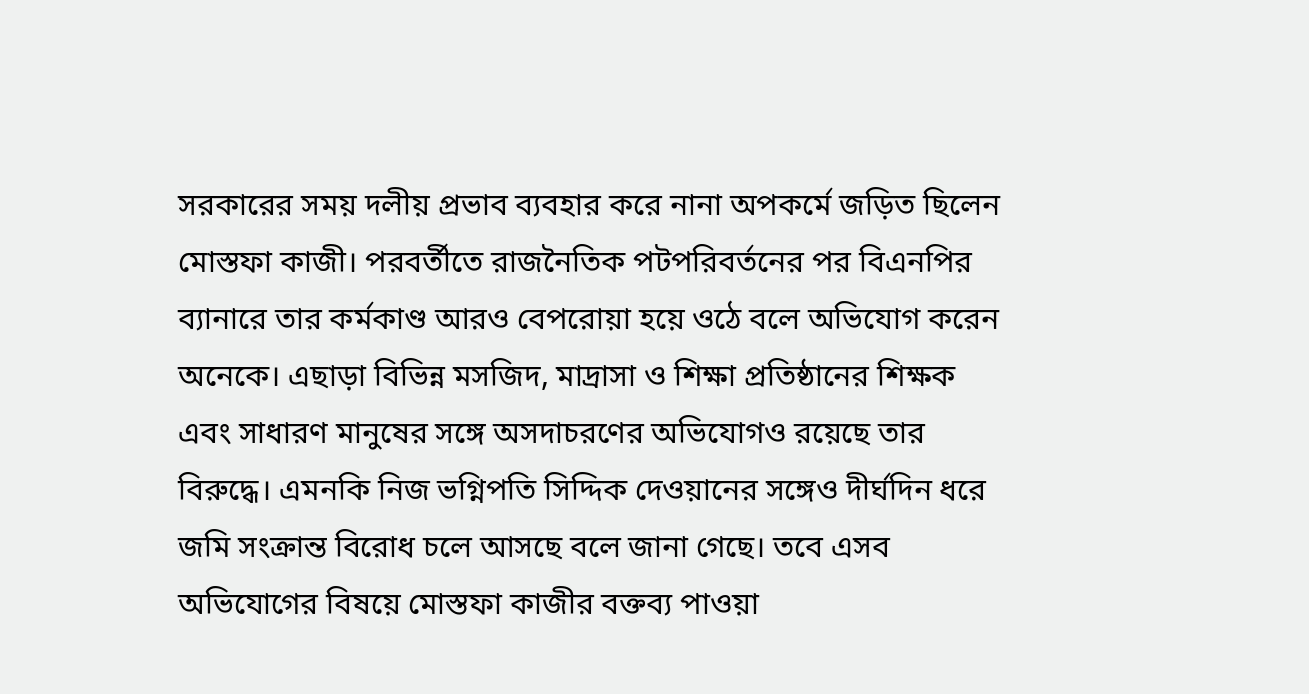সরকারের সময় দলীয় প্রভাব ব্যবহার করে নানা অপকর্মে জড়িত ছিলেন মোস্তফা কাজী। পরবর্তীতে রাজনৈতিক পটপরিবর্তনের পর বিএনপির ব্যানারে তার কর্মকাণ্ড আরও বেপরোয়া হয়ে ওঠে বলে অভিযোগ করেন অনেকে। এছাড়া বিভিন্ন মসজিদ, মাদ্রাসা ও শিক্ষা প্রতিষ্ঠানের শিক্ষক এবং সাধারণ মানুষের সঙ্গে অসদাচরণের অভিযোগও রয়েছে তার বিরুদ্ধে। এমনকি নিজ ভগ্নিপতি সিদ্দিক দেওয়ানের সঙ্গেও দীর্ঘদিন ধরে জমি সংক্রান্ত বিরোধ চলে আসছে বলে জানা গেছে। তবে এসব অভিযোগের বিষয়ে মোস্তফা কাজীর বক্তব্য পাওয়া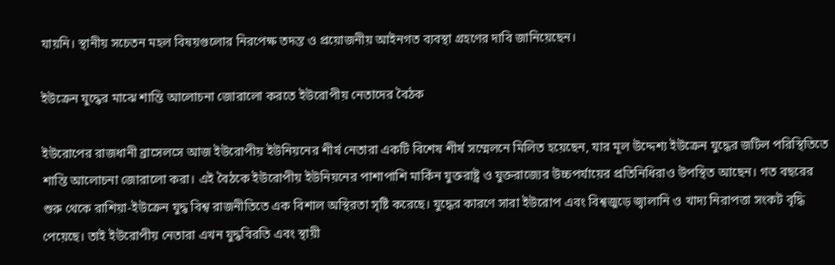যায়নি। স্থানীয় সচেতন মহল বিষয়গুলোর নিরপেক্ষ তদন্ত ও প্রয়োজনীয় আইনগত ব্যবস্থা গ্রহণের দাবি জানিয়েছেন।

ইউক্রেন যুদ্ধের মাঝে শান্তি আলোচনা জোরালো করতে ইউরোপীয় নেতাদের বৈঠক

ইউরোপের রাজধানী ব্রাসেলসে আজ ইউরোপীয় ইউনিয়নের শীর্ষ নেতারা একটি বিশেষ শীর্ষ সম্মেলনে মিলিত হয়েছেন, যার মূল উদ্দেশ্য ইউক্রেন যুদ্ধের জটিল পরিস্থিতিতে শান্তি আলোচনা জোরালো করা। এই বৈঠকে ইউরোপীয় ইউনিয়নের পাশাপাশি মার্কিন যুক্তরাষ্ট্র ও যুক্তরাজ্যের উচ্চপর্যায়ের প্রতিনিধিরাও উপস্থিত আছেন। গত বছরের শুরু থেকে রাশিয়া-ইউক্রেন যুদ্ধ বিশ্ব রাজনীতিতে এক বিশাল অস্থিরতা সৃষ্টি করেছে। যুদ্ধের কারণে সারা ইউরোপ এবং বিশ্বজুড়ে জ্বালানি ও খাদ্য নিরাপত্তা সংকট বৃদ্ধি পেয়েছে। তাই ইউরোপীয় নেতারা এখন যুদ্ধবিরতি এবং স্থায়ী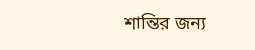শান্তির জন্য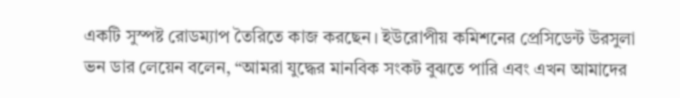একটি সুস্পষ্ট রোডম্যাপ তৈরিতে কাজ করছেন। ইউরোপীয় কমিশনের প্রেসিডেন্ট উরসুলা ভন ডার লেয়েন বলেন, “আমরা যুদ্ধের মানবিক সংকট বুঝতে পারি এবং এখন আমাদের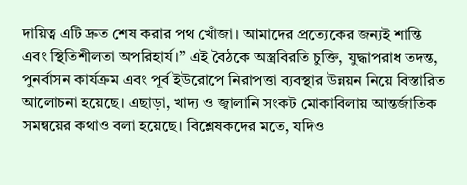দায়িত্ব এটি দ্রুত শেষ করার পথ খোঁজা। আমাদের প্রত্যেকের জন্যই শান্তি এবং স্থিতিশীলতা অপরিহার্য।” এই বৈঠকে অস্ত্রবিরতি চুক্তি, যুদ্ধাপরাধ তদন্ত, পুনর্বাসন কার্যক্রম এবং পূর্ব ইউরোপে নিরাপত্তা ব্যবস্থার উন্নয়ন নিয়ে বিস্তারিত আলোচনা হয়েছে। এছাড়া, খাদ্য ও জ্বালানি সংকট মোকাবিলায় আন্তর্জাতিক সমন্বয়ের কথাও বলা হয়েছে। বিশ্লেষকদের মতে, যদিও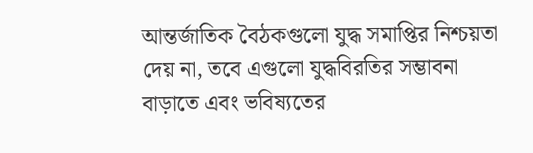আন্তর্জাতিক বৈঠকগুলো যুদ্ধ সমাপ্তির নিশ্চয়তা দেয় না, তবে এগুলো যুদ্ধবিরতির সম্ভাবনা বাড়াতে এবং ভবিষ্যতের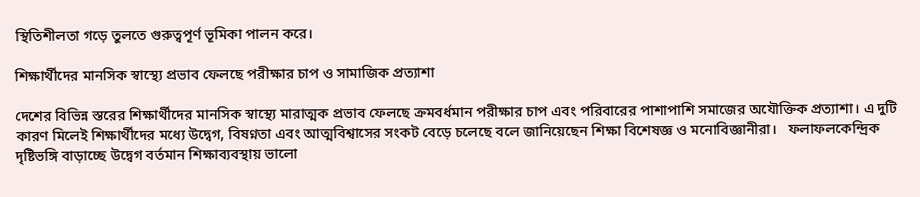স্থিতিশীলতা গড়ে তুলতে গুরুত্বপূর্ণ ভূমিকা পালন করে।

শিক্ষার্থীদের মানসিক স্বাস্থ্যে প্রভাব ফেলছে পরীক্ষার চাপ ও সামাজিক প্রত্যাশা

দেশের বিভিন্ন স্তরের শিক্ষার্থীদের মানসিক স্বাস্থ্যে মারাত্মক প্রভাব ফেলছে ক্রমবর্ধমান পরীক্ষার চাপ এবং পরিবারের পাশাপাশি সমাজের অযৌক্তিক প্রত্যাশা। এ দুটি কারণ মিলেই শিক্ষার্থীদের মধ্যে উদ্বেগ, বিষণ্নতা এবং আত্মবিশ্বাসের সংকট বেড়ে চলেছে বলে জানিয়েছেন শিক্ষা বিশেষজ্ঞ ও মনোবিজ্ঞানীরা।   ফলাফলকেন্দ্রিক দৃষ্টিভঙ্গি বাড়াচ্ছে উদ্বেগ বর্তমান শিক্ষাব্যবস্থায় ভালো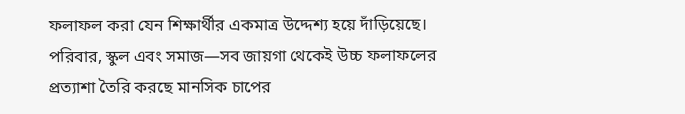ফলাফল করা যেন শিক্ষার্থীর একমাত্র উদ্দেশ্য হয়ে দাঁড়িয়েছে। পরিবার, স্কুল এবং সমাজ—সব জায়গা থেকেই উচ্চ ফলাফলের প্রত্যাশা তৈরি করছে মানসিক চাপের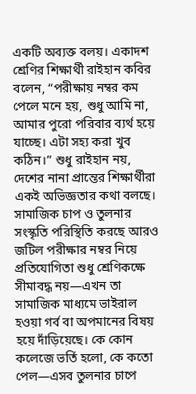একটি অব্যক্ত বলয়। একাদশ শ্রেণির শিক্ষার্থী রাইহান কবির বলেন, “পরীক্ষায় নম্বর কম পেলে মনে হয়, শুধু আমি না, আমার পুরো পরিবার ব্যর্থ হয়ে যাচ্ছে। এটা সহ্য করা খুব কঠিন।” শুধু রাইহান নয়, দেশের নানা প্রান্তের শিক্ষার্থীরা একই অভিজ্ঞতার কথা বলছে।   সামাজিক চাপ ও তুলনার সংস্কৃতি পরিস্থিতি করছে আরও জটিল পরীক্ষার নম্বর নিয়ে প্রতিযোগিতা শুধু শ্রেণিকক্ষে সীমাবদ্ধ নয়—এখন তা সামাজিক মাধ্যমে ভাইরাল হওয়া গর্ব বা অপমানের বিষয় হয়ে দাঁড়িয়েছে। কে কোন কলেজে ভর্তি হলো, কে কতো পেল—এসব তুলনার চাপে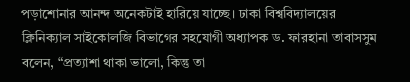পড়াশোনার আনন্দ অনেকটাই হারিয়ে যাচ্ছে। ঢাকা বিশ্ববিদ্যালয়ের ক্লিনিক্যাল সাইকোলজি বিভাগের সহযোগী অধ্যাপক ড. ফারহানা তাবাসসুম বলেন, “প্রত্যাশা থাকা ভালো, কিন্তু তা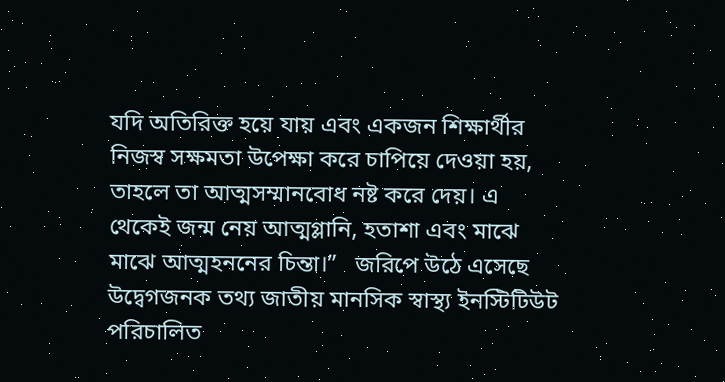যদি অতিরিক্ত হয়ে যায় এবং একজন শিক্ষার্থীর নিজস্ব সক্ষমতা উপেক্ষা করে চাপিয়ে দেওয়া হয়, তাহলে তা আত্মসম্মানবোধ নষ্ট করে দেয়। এ থেকেই জন্ম নেয় আত্মগ্লানি, হতাশা এবং মাঝে মাঝে আত্মহননের চিন্তা।”   জরিপে উঠে এসেছে উদ্বেগজনক তথ্য জাতীয় মানসিক স্বাস্থ্য ইনস্টিটিউট পরিচালিত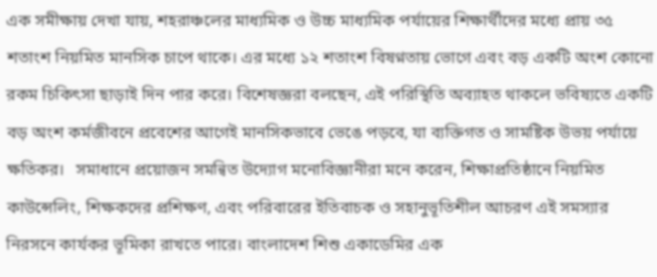এক সমীক্ষায় দেখা যায়, শহরাঞ্চলের মাধ্যমিক ও উচ্চ মাধ্যমিক পর্যায়ের শিক্ষার্থীদের মধ্যে প্রায় ৩৫ শতাংশ নিয়মিত মানসিক চাপে থাকে। এর মধ্যে ১২ শতাংশ বিষণ্নতায় ভোগে এবং বড় একটি অংশ কোনো রকম চিকিৎসা ছাড়াই দিন পার করে। বিশেষজ্ঞরা বলছেন, এই পরিস্থিতি অব্যাহত থাকলে ভবিষ্যতে একটি বড় অংশ কর্মজীবনে প্রবেশের আগেই মানসিকভাবে ভেঙে পড়বে, যা ব্যক্তিগত ও সামষ্টিক উভয় পর্যায়ে ক্ষতিকর।   সমাধানে প্রয়োজন সমন্বিত উদ্যোগ মনোবিজ্ঞানীরা মনে করেন, শিক্ষাপ্রতিষ্ঠানে নিয়মিত কাউন্সেলিং, শিক্ষকদের প্রশিক্ষণ, এবং পরিবারের ইতিবাচক ও সহানুভূতিশীল আচরণ এই সমস্যার নিরসনে কার্যকর ভূমিকা রাখতে পারে। বাংলাদেশ শিশু একাডেমির এক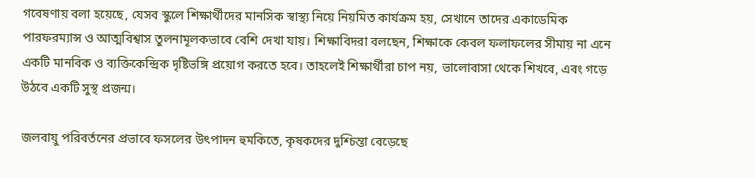গবেষণায় বলা হয়েছে, যেসব স্কুলে শিক্ষার্থীদের মানসিক স্বাস্থ্য নিয়ে নিয়মিত কার্যক্রম হয়, সেখানে তাদের একাডেমিক পারফরম্যান্স ও আত্মবিশ্বাস তুলনামূলকভাবে বেশি দেখা যায়। শিক্ষাবিদরা বলছেন, শিক্ষাকে কেবল ফলাফলের সীমায় না এনে একটি মানবিক ও ব্যক্তিকেন্দ্রিক দৃষ্টিভঙ্গি প্রয়োগ করতে হবে। তাহলেই শিক্ষার্থীরা চাপ নয়, ভালোবাসা থেকে শিখবে, এবং গড়ে উঠবে একটি সুস্থ প্রজন্ম।

জলবায়ু পরিবর্তনের প্রভাবে ফসলের উৎপাদন হুমকিতে, কৃষকদের দুশ্চিন্তা বেড়েছে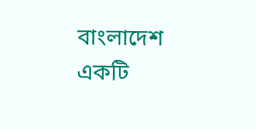বাংলাদেশ একটি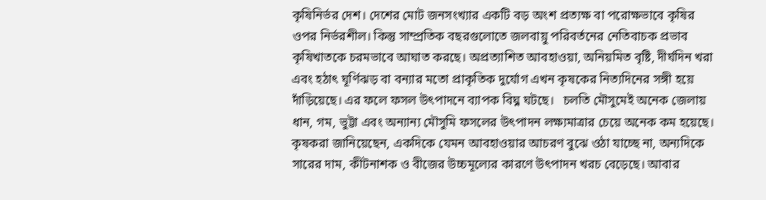কৃষিনির্ভর দেশ। দেশের মোট জনসংখ্যার একটি বড় অংশ প্রত্যক্ষ বা পরোক্ষভাবে কৃষির ওপর নির্ভরশীল। কিন্তু সাম্প্রতিক বছরগুলোতে জলবায়ু পরিবর্তনের নেতিবাচক প্রভাব কৃষিখাতকে চরমভাবে আঘাত করছে। অপ্রত্যাশিত আবহাওয়া, অনিয়মিত বৃষ্টি, দীর্ঘদিন খরা এবং হঠাৎ ঘূর্ণিঝড় বা বন্যার মতো প্রাকৃতিক দুর্যোগ এখন কৃষকের নিত্যদিনের সঙ্গী হয়ে দাঁড়িয়েছে। এর ফলে ফসল উৎপাদনে ব্যাপক বিঘ্ন ঘটছে।   চলতি মৌসুমেই অনেক জেলায় ধান, গম, ভুট্টা এবং অন্যান্য মৌসুমি ফসলের উৎপাদন লক্ষ্যমাত্রার চেয়ে অনেক কম হয়েছে। কৃষকরা জানিয়েছেন, একদিকে যেমন আবহাওয়ার আচরণ বুঝে ওঠা যাচ্ছে না, অন্যদিকে সারের দাম, কীটনাশক ও বীজের উচ্চমূল্যের কারণে উৎপাদন খরচ বেড়েছে। আবার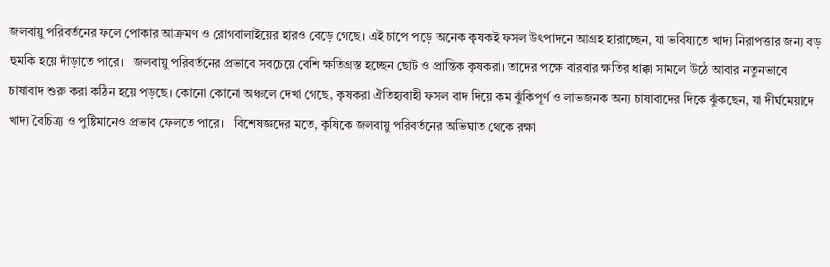জলবায়ু পরিবর্তনের ফলে পোকার আক্রমণ ও রোগবালাইয়ের হারও বেড়ে গেছে। এই চাপে পড়ে অনেক কৃষকই ফসল উৎপাদনে আগ্রহ হারাচ্ছেন, যা ভবিষ্যতে খাদ্য নিরাপত্তার জন্য বড় হুমকি হয়ে দাঁড়াতে পারে।   জলবায়ু পরিবর্তনের প্রভাবে সবচেয়ে বেশি ক্ষতিগ্রস্ত হচ্ছেন ছোট ও প্রান্তিক কৃষকরা। তাদের পক্ষে বারবার ক্ষতির ধাক্কা সামলে উঠে আবার নতুনভাবে চাষাবাদ শুরু করা কঠিন হয়ে পড়ছে। কোনো কোনো অঞ্চলে দেখা গেছে, কৃষকরা ঐতিহ্যবাহী ফসল বাদ দিয়ে কম ঝুঁকিপূর্ণ ও লাভজনক অন্য চাষাবাদের দিকে ঝুঁকছেন, যা দীর্ঘমেয়াদে খাদ্য বৈচিত্র্য ও পুষ্টিমানেও প্রভাব ফেলতে পারে।   বিশেষজ্ঞদের মতে, কৃষিকে জলবায়ু পরিবর্তনের অভিঘাত থেকে রক্ষা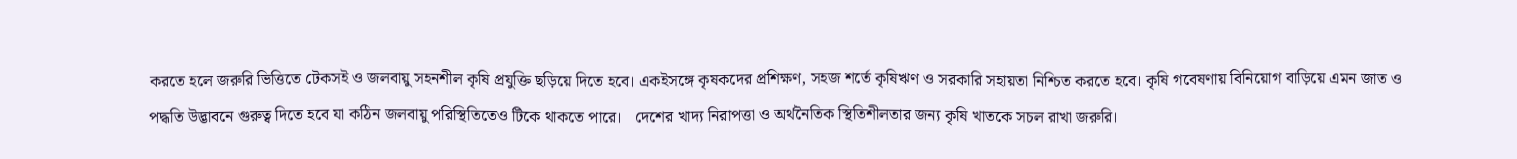করতে হলে জরুরি ভিত্তিতে টেকসই ও জলবায়ু সহনশীল কৃষি প্রযুক্তি ছড়িয়ে দিতে হবে। একইসঙ্গে কৃষকদের প্রশিক্ষণ, সহজ শর্তে কৃষিঋণ ও সরকারি সহায়তা নিশ্চিত করতে হবে। কৃষি গবেষণায় বিনিয়োগ বাড়িয়ে এমন জাত ও পদ্ধতি উদ্ভাবনে গুরুত্ব দিতে হবে যা কঠিন জলবায়ু পরিস্থিতিতেও টিকে থাকতে পারে।   দেশের খাদ্য নিরাপত্তা ও অর্থনৈতিক স্থিতিশীলতার জন্য কৃষি খাতকে সচল রাখা জরুরি।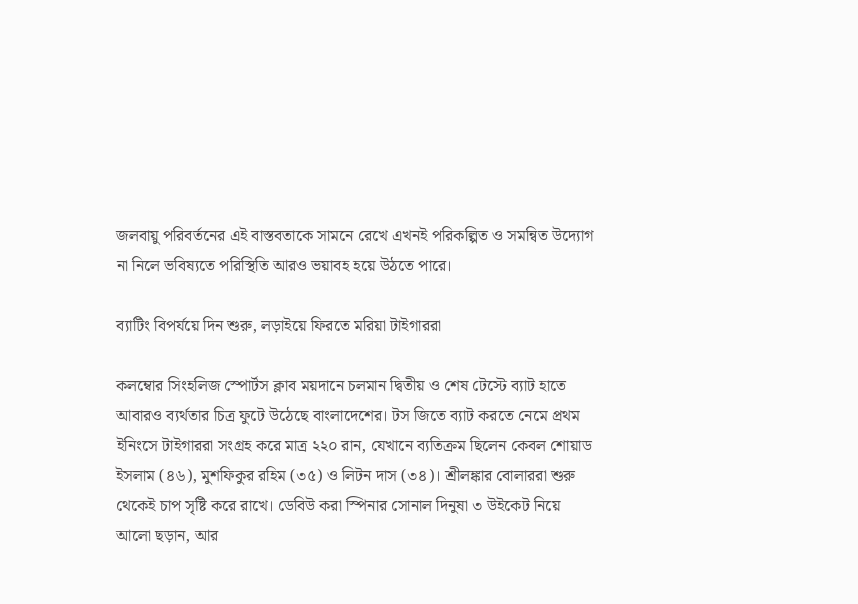জলবায়ু পরিবর্তনের এই বাস্তবতাকে সামনে রেখে এখনই পরিকল্পিত ও সমন্বিত উদ্যোগ না নিলে ভবিষ্যতে পরিস্থিতি আরও ভয়াবহ হয়ে উঠতে পারে।

ব্যাটিং বিপর্যয়ে দিন শুরু, লড়াইয়ে ফিরতে মরিয়া টাইগাররা

কলম্বোর সিংহলিজ স্পোর্টস ক্লাব ময়দানে চলমান দ্বিতীয় ও শেষ টেস্টে ব্যাট হাতে আবারও ব্যর্থতার চিত্র ফুটে উঠেছে বাংলাদেশের। টস জিতে ব্যাট করতে নেমে প্রথম ইনিংসে টাইগাররা সংগ্রহ করে মাত্র ২২০ রান, যেখানে ব্যতিক্রম ছিলেন কেবল শোয়াড ইসলাম (৪৬), মুশফিকুর রহিম (৩৫) ও লিটন দাস (৩৪)। শ্রীলঙ্কার বোলাররা শুরু থেকেই চাপ সৃষ্টি করে রাখে। ডেবিউ করা স্পিনার সোনাল দিনুষা ৩ উইকেট নিয়ে আলো ছড়ান, আর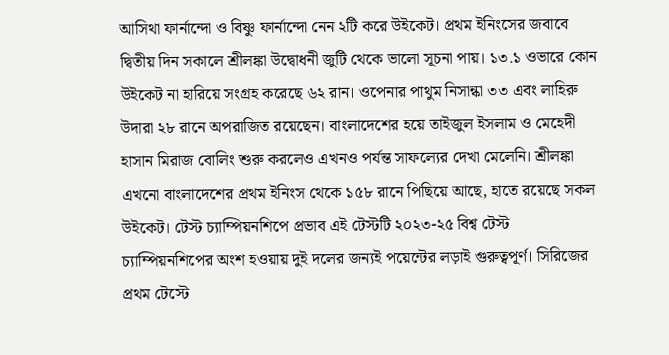আসিথা ফার্নান্দো ও বিষ্ণু ফার্নান্দো নেন ২টি করে উইকেট। প্রথম ইনিংসের জবাবে দ্বিতীয় দিন সকালে শ্রীলঙ্কা উদ্বোধনী জুটি থেকে ভালো সূচনা পায়। ১৩.১ ওভারে কোন উইকেট না হারিয়ে সংগ্রহ করেছে ৬২ রান। ওপেনার পাথুম নিসান্কা ৩৩ এবং লাহিরু উদারা ২৮ রানে অপরাজিত রয়েছেন। বাংলাদেশের হয়ে তাইজুল ইসলাম ও মেহেদী হাসান মিরাজ বোলিং শুরু করলেও এখনও পর্যন্ত সাফল্যের দেখা মেলেনি। শ্রীলঙ্কা এখনো বাংলাদেশের প্রথম ইনিংস থেকে ১৫৮ রানে পিছিয়ে আছে, হাতে রয়েছে সকল উইকেট। টেস্ট চ্যাম্পিয়নশিপে প্রভাব এই টেস্টটি ২০২৩-২৫ বিশ্ব টেস্ট চ্যাম্পিয়নশিপের অংশ হওয়ায় দুই দলের জন্যই পয়েন্টের লড়াই গুরুত্বপূর্ণ। সিরিজের প্রথম টেস্টে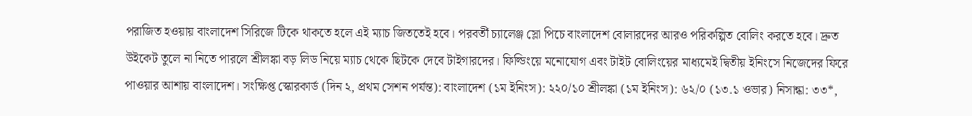পরাজিত হওয়ায় বাংলাদেশ সিরিজে টিকে থাকতে হলে এই ম্যাচ জিততেই হবে। পরবর্তী চ্যালেঞ্জ স্লো পিচে বাংলাদেশ বোলারদের আরও পরিকল্পিত বোলিং করতে হবে। দ্রুত উইকেট তুলে না নিতে পারলে শ্রীলঙ্কা বড় লিড নিয়ে ম্যাচ থেকে ছিটকে দেবে টাইগারদের। ফিল্ডিংয়ে মনোযোগ এবং টাইট বোলিংয়ের মাধ্যমেই দ্বিতীয় ইনিংসে নিজেদের ফিরে পাওয়ার আশায় বাংলাদেশ। সংক্ষিপ্ত স্কোরকার্ড (দিন ২, প্রথম সেশন পর্যন্ত): বাংলাদেশ (১ম ইনিংস): ২২০/১০ শ্রীলঙ্কা (১ম ইনিংস): ৬২/০ (১৩.১ ওভার) নিসান্কা: ৩৩*,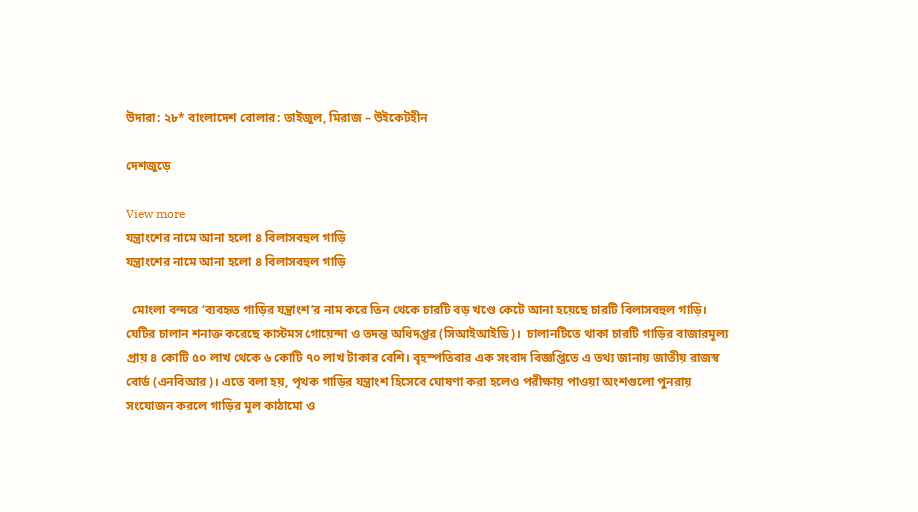উদারা: ২৮* বাংলাদেশ বোলার: তাইজুল, মিরাজ – উইকেটহীন

দেশজুড়ে

View more
যন্ত্রাংশের নামে আনা হলো ৪ বিলাসবহুল গাড়ি
যন্ত্রাংশের নামে আনা হলো ৪ বিলাসবহুল গাড়ি

  মোংলা বন্দরে ‘ব্যবহৃত গাড়ির যন্ত্রাংশ’র নাম করে তিন থেকে চারটি বড় খণ্ডে কেটে আনা হয়েছে চারটি বিলাসবহুল গাড়ি। যেটির চালান শনাক্ত করেছে কাস্টমস গোয়েন্দা ও তদন্ত অধিদপ্তর (সিআইআইডি)।  চালানটিতে থাকা চারটি গাড়ির বাজারমূল্য প্রায় ৪ কোটি ৫০ লাখ থেকে ৬ কোটি ৭০ লাখ টাকার বেশি। বৃহস্পতিবার এক সংবাদ বিজ্ঞপ্তিতে এ তথ্য জানায় জাতীয় রাজস্ব বোর্ড (এনবিআর)। এতে বলা হয়, পৃথক গাড়ির যন্ত্রাংশ হিসেবে ঘোষণা করা হলেও পরীক্ষায় পাওয়া অংশগুলো পুনরায় সংযোজন করলে গাড়ির মূল কাঠামো ও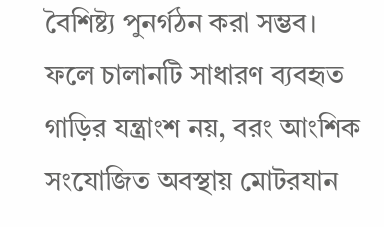বৈশিষ্ট্য পুনর্গঠন করা সম্ভব। ফলে চালানটি সাধারণ ব্যবহৃত গাড়ির যন্ত্রাংশ নয়, বরং আংশিক সংযোজিত অবস্থায় মোটরযান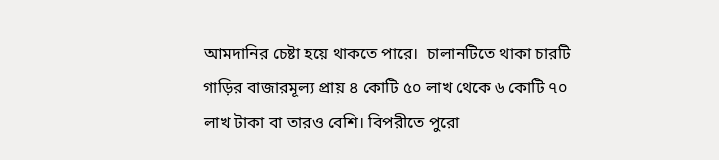আমদানির চেষ্টা হয়ে থাকতে পারে।  চালানটিতে থাকা চারটি গাড়ির বাজারমূল্য প্রায় ৪ কোটি ৫০ লাখ থেকে ৬ কোটি ৭০ লাখ টাকা বা তারও বেশি। বিপরীতে পুরো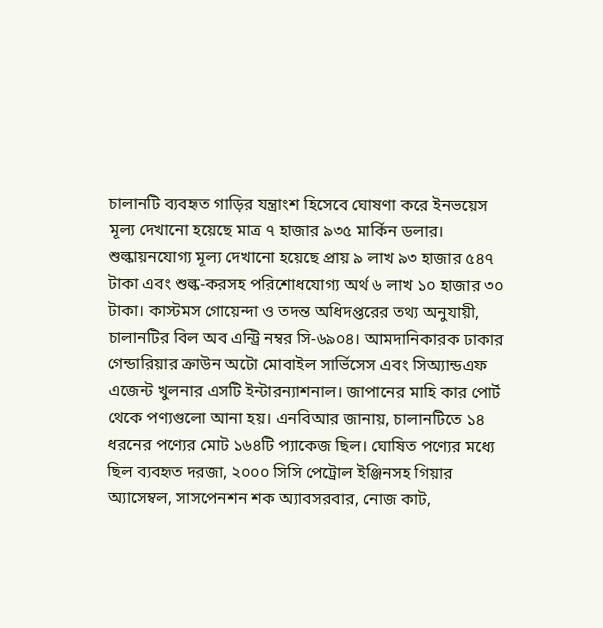চালানটি ব্যবহৃত গাড়ির যন্ত্রাংশ হিসেবে ঘোষণা করে ইনভয়েস মূল্য দেখানো হয়েছে মাত্র ৭ হাজার ৯৩৫ মার্কিন ডলার। শুল্কায়নযোগ্য মূল্য দেখানো হয়েছে প্রায় ৯ লাখ ৯৩ হাজার ৫৪৭ টাকা এবং শুল্ক-করসহ পরিশোধযোগ্য অর্থ ৬ লাখ ১০ হাজার ৩০ টাকা। কাস্টমস গোয়েন্দা ও তদন্ত অধিদপ্তরের তথ্য অনুযায়ী, চালানটির বিল অব এন্ট্রি নম্বর সি-৬৯০৪। আমদানিকারক ঢাকার গেন্ডারিয়ার ক্রাউন অটো মোবাইল সার্ভিসেস এবং সিঅ্যান্ডএফ এজেন্ট খুলনার এসটি ইন্টারন্যাশনাল। জাপানের মাহি কার পোর্ট থেকে পণ্যগুলো আনা হয়। এনবিআর জানায়, চালানটিতে ১৪ ধরনের পণ্যের মোট ১৬৪টি প্যাকেজ ছিল। ঘোষিত পণ্যের মধ্যে ছিল ব্যবহৃত দরজা, ২০০০ সিসি পেট্রোল ইঞ্জিনসহ গিয়ার অ্যাসেম্বল, সাসপেনশন শক অ্যাবসরবার, নোজ কাট,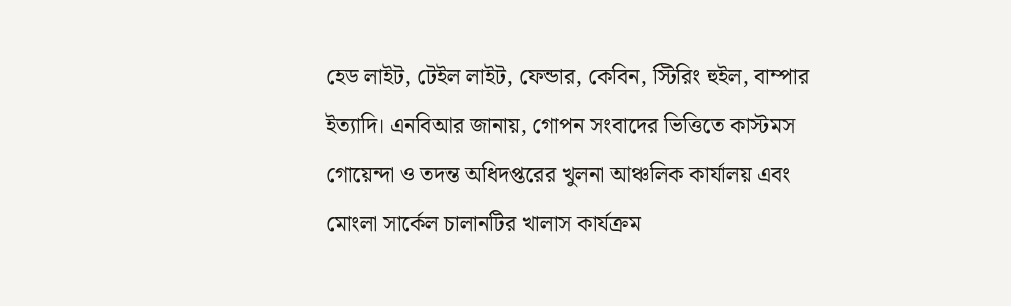হেড লাইট, টেইল লাইট, ফেন্ডার, কেবিন, স্টিরিং হুইল, বাম্পার ইত্যাদি। এনবিআর জানায়, গোপন সংবাদের ভিত্তিতে কাস্টমস গোয়েন্দা ও তদন্ত অধিদপ্তরের খুলনা আঞ্চলিক কার্যালয় এবং মোংলা সার্কেল চালানটির খালাস কার্যক্রম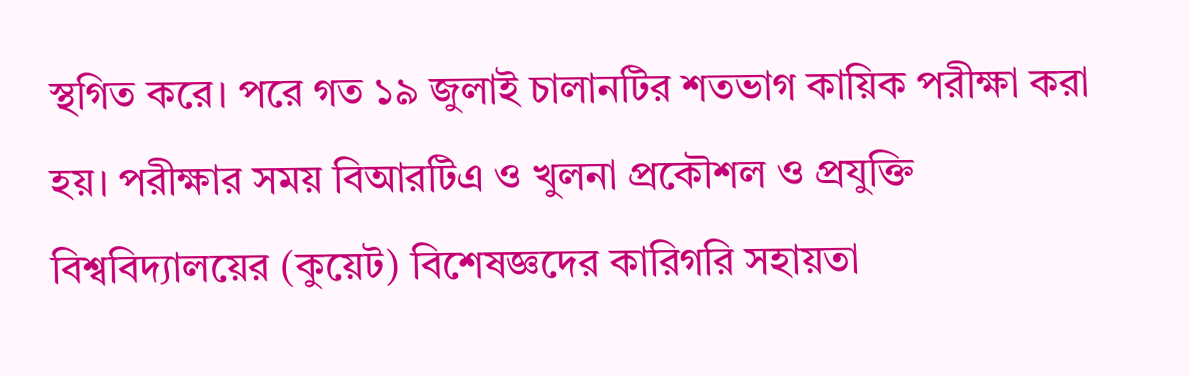স্থগিত করে। পরে গত ১৯ জুলাই চালানটির শতভাগ কায়িক পরীক্ষা করা হয়। পরীক্ষার সময় বিআরটিএ ও খুলনা প্রকৌশল ও প্রযুক্তি বিশ্ববিদ্যালয়ের (কুয়েট) বিশেষজ্ঞদের কারিগরি সহায়তা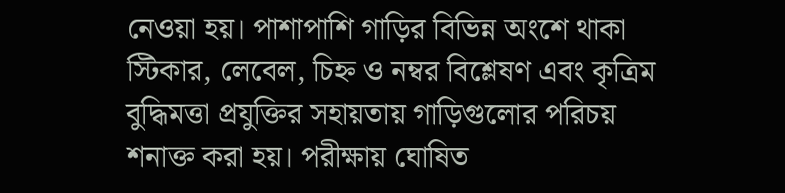নেওয়া হয়। পাশাপাশি গাড়ির বিভিন্ন অংশে থাকা স্টিকার, লেবেল, চিহ্ন ও নম্বর বিশ্লেষণ এবং কৃত্রিম বুদ্ধিমত্তা প্রযুক্তির সহায়তায় গাড়িগুলোর পরিচয় শনাক্ত করা হয়। পরীক্ষায় ঘোষিত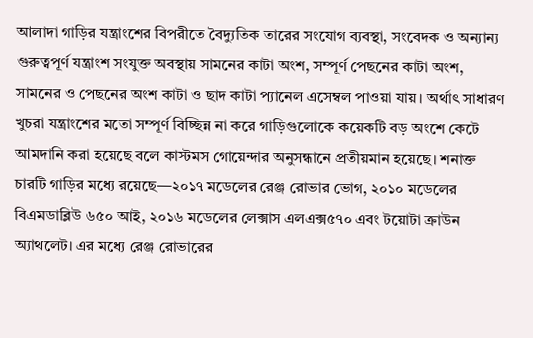আলাদা গাড়ির যন্ত্রাংশের বিপরীতে বৈদ্যুতিক তারের সংযোগ ব্যবস্থা, সংবেদক ও অন্যান্য গুরুত্বপূর্ণ যন্ত্রাংশ সংযুক্ত অবস্থায় সামনের কাটা অংশ, সম্পূর্ণ পেছনের কাটা অংশ, সামনের ও পেছনের অংশ কাটা ও ছাদ কাটা প্যানেল এসেম্বল পাওয়া যায়। অর্থাৎ সাধারণ খুচরা যন্ত্রাংশের মতো সম্পূর্ণ বিচ্ছিন্ন না করে গাড়িগুলোকে কয়েকটি বড় অংশে কেটে আমদানি করা হয়েছে বলে কাস্টমস গোয়েন্দার অনুসন্ধানে প্রতীয়মান হয়েছে। শনাক্ত চারটি গাড়ির মধ্যে রয়েছে—২০১৭ মডেলের রেঞ্জ রোভার ভোগ, ২০১০ মডেলের বিএমডাব্লিউ ৬৫০ আই, ২০১৬ মডেলের লেক্সাস এলএক্স৫৭০ এবং টয়োটা ক্রাউন অ্যাথলেট। এর মধ্যে রেঞ্জ রোভারের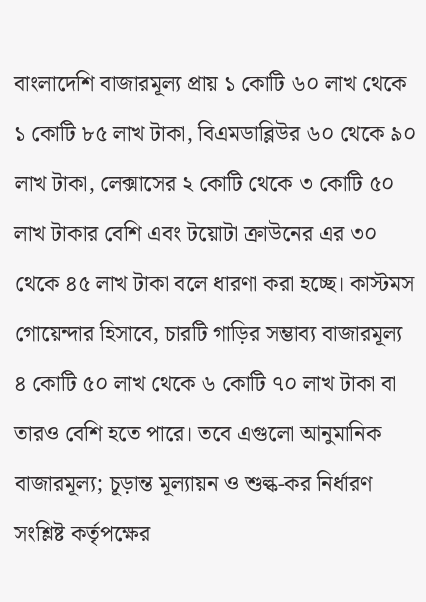বাংলাদেশি বাজারমূল্য প্রায় ১ কোটি ৬০ লাখ থেকে ১ কোটি ৮৫ লাখ টাকা, বিএমডাব্লিউর ৬০ থেকে ৯০ লাখ টাকা, লেক্সাসের ২ কোটি থেকে ৩ কোটি ৫০ লাখ টাকার বেশি এবং টয়োটা ক্রাউনের এর ৩০ থেকে ৪৫ লাখ টাকা বলে ধারণা করা হচ্ছে। কাস্টমস গোয়েন্দার হিসাবে, চারটি গাড়ির সম্ভাব্য বাজারমূল্য ৪ কোটি ৫০ লাখ থেকে ৬ কোটি ৭০ লাখ টাকা বা তারও বেশি হতে পারে। তবে এগুলো আনুমানিক বাজারমূল্য; চূড়ান্ত মূল্যায়ন ও শুল্ক-কর নির্ধারণ সংশ্লিষ্ট কর্তৃপক্ষের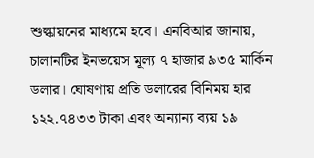শুল্কায়নের মাধ্যমে হবে। এনবিআর জানায়, চালানটির ইনভয়েস মূল্য ৭ হাজার ৯৩৫ মার্কিন ডলার। ঘোষণায় প্রতি ডলারের বিনিময় হার ১২২.৭৪৩৩ টাকা এবং অন্যান্য ব্যয় ১৯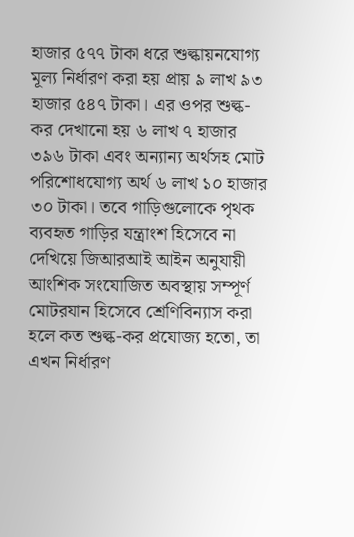হাজার ৫৭৭ টাকা ধরে শুল্কায়নযোগ্য মূল্য নির্ধারণ করা হয় প্রায় ৯ লাখ ৯৩ হাজার ৫৪৭ টাকা। এর ওপর শুল্ক-কর দেখানো হয় ৬ লাখ ৭ হাজার ৩৯৬ টাকা এবং অন্যান্য অর্থসহ মোট পরিশোধযোগ্য অর্থ ৬ লাখ ১০ হাজার ৩০ টাকা। তবে গাড়িগুলোকে পৃথক ব্যবহৃত গাড়ির যন্ত্রাংশ হিসেবে না দেখিয়ে জিআরআই আইন অনুযায়ী আংশিক সংযোজিত অবস্থায় সম্পূর্ণ মোটরযান হিসেবে শ্রেণিবিন্যাস করা হলে কত শুল্ক-কর প্রযোজ্য হতো, তা এখন নির্ধারণ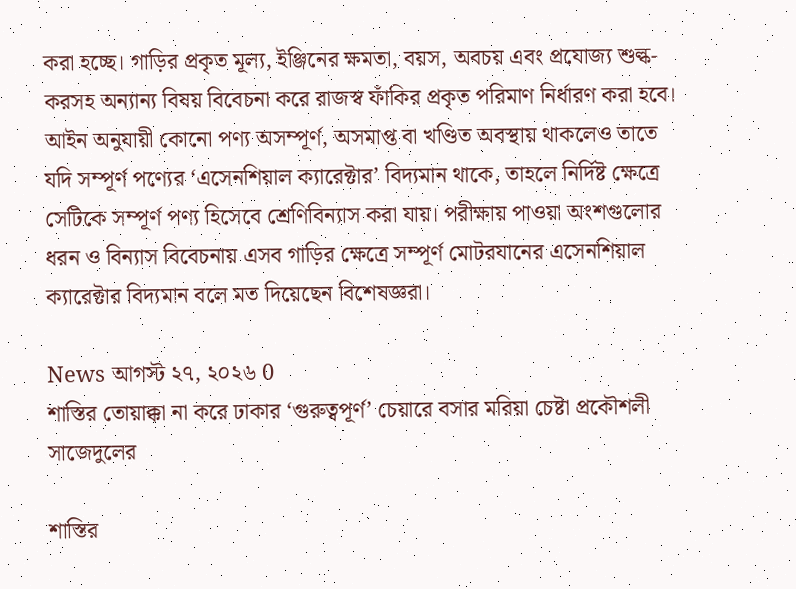করা হচ্ছে। গাড়ির প্রকৃত মূল্য, ইঞ্জিনের ক্ষমতা, বয়স, অবচয় এবং প্রযোজ্য শুল্ক-করসহ অন্যান্য বিষয় বিবেচনা করে রাজস্ব ফাঁকির প্রকৃত পরিমাণ নির্ধারণ করা হবে। আইন অনুযায়ী কোনো পণ্য অসম্পূর্ণ, অসমাপ্ত বা খণ্ডিত অবস্থায় থাকলেও তাতে যদি সম্পূর্ণ পণ্যের ‘এসেনশিয়াল ক্যারেক্টার’ বিদ্যমান থাকে, তাহলে নির্দিষ্ট ক্ষেত্রে সেটিকে সম্পূর্ণ পণ্য হিসেবে শ্রেণিবিন্যাস করা যায়। পরীক্ষায় পাওয়া অংশগুলোর ধরন ও বিন্যাস বিবেচনায় এসব গাড়ির ক্ষেত্রে সম্পূর্ণ মোটরযানের এসেনশিয়াল ক্যারেক্টার বিদ্যমান বলে মত দিয়েছেন বিশেষজ্ঞরা।

News আগস্ট ২৭, ২০২৬ 0
শাস্তির তোয়াক্কা না করে ঢাকার ‘গুরুত্বপূর্ণ’ চেয়ারে বসার মরিয়া চেষ্টা প্রকৌশলী সাজেদুলের

শাস্তির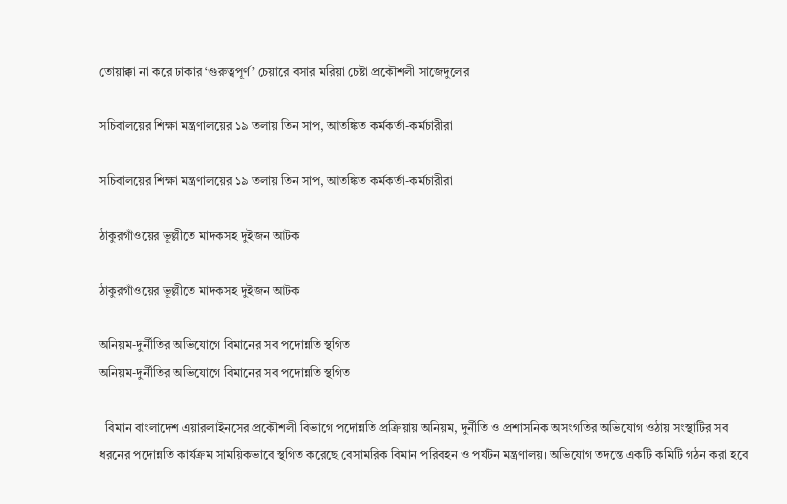তোয়াক্কা না করে ঢাকার ‘গুরুত্বপূর্ণ’ চেয়ারে বসার মরিয়া চেষ্টা প্রকৌশলী সাজেদুলের

সচিবালয়ের শিক্ষা মন্ত্রণালয়ের ১৯ তলায় তিন সাপ, আতঙ্কিত কর্মকর্তা-কর্মচারীরা

সচিবালয়ের শিক্ষা মন্ত্রণালয়ের ১৯ তলায় তিন সাপ, আতঙ্কিত কর্মকর্তা-কর্মচারীরা

ঠাকুরগাঁওয়ের ভূল্লীতে মাদকসহ দুইজন আটক

ঠাকুরগাঁওয়ের ভূল্লীতে মাদকসহ দুইজন আটক

অনিয়ম-দুর্নীতির অভিযোগে বিমানের সব পদোন্নতি স্থগিত
অনিয়ম-দুর্নীতির অভিযোগে বিমানের সব পদোন্নতি স্থগিত

  বিমান বাংলাদেশ এয়ারলাইনসের প্রকৌশলী বিভাগে পদোন্নতি প্রক্রিয়ায় অনিয়ম, দুর্নীতি ও প্রশাসনিক অসংগতির অভিযোগ ওঠায় সংস্থাটির সব ধরনের পদোন্নতি কার্যক্রম সাময়িকভাবে স্থগিত করেছে বেসামরিক বিমান পরিবহন ও পর্যটন মন্ত্রণালয়। অভিযোগ তদন্তে একটি কমিটি গঠন করা হবে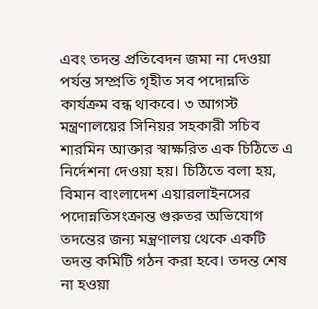এবং তদন্ত প্রতিবেদন জমা না দেওয়া পর্যন্ত সম্প্রতি গৃহীত সব পদোন্নতি কার্যক্রম বন্ধ থাকবে। ৩ আগস্ট মন্ত্রণালয়ের সিনিয়র সহকারী সচিব শারমিন আক্তার স্বাক্ষরিত এক চিঠিতে এ নির্দেশনা দেওয়া হয়। চিঠিতে বলা হয়, বিমান বাংলাদেশ এয়ারলাইনসের পদোন্নতিসংক্রান্ত গুরুতর অভিযোগ তদন্তের জন্য মন্ত্রণালয় থেকে একটি তদন্ত কমিটি গঠন করা হবে। তদন্ত শেষ না হওয়া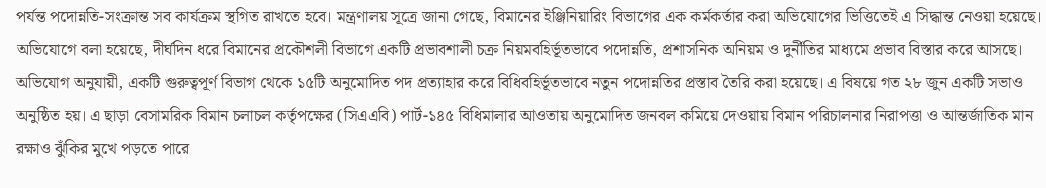পর্যন্ত পদোন্নতি-সংক্রান্ত সব কার্যক্রম স্থগিত রাখতে হবে। মন্ত্রণালয় সূত্রে জানা গেছে, বিমানের ইঞ্জিনিয়ারিং বিভাগের এক কর্মকর্তার করা অভিযোগের ভিত্তিতেই এ সিদ্ধান্ত নেওয়া হয়েছে। অভিযোগে বলা হয়েছে, দীর্ঘদিন ধরে বিমানের প্রকৌশলী বিভাগে একটি প্রভাবশালী চক্র নিয়মবহির্ভূতভাবে পদোন্নতি, প্রশাসনিক অনিয়ম ও দুর্নীতির মাধ্যমে প্রভাব বিস্তার করে আসছে। অভিযোগ অনুযায়ী, একটি গুরুত্বপূর্ণ বিভাগ থেকে ১৫টি অনুমোদিত পদ প্রত্যাহার করে বিধিবহির্ভূতভাবে নতুন পদোন্নতির প্রস্তাব তৈরি করা হয়েছে। এ বিষয়ে গত ২৮ জুন একটি সভাও অনুষ্ঠিত হয়। এ ছাড়া বেসামরিক বিমান চলাচল কর্তৃপক্ষের (সিএএবি) পার্ট-১৪৫ বিধিমালার আওতায় অনুমোদিত জনবল কমিয়ে দেওয়ায় বিমান পরিচালনার নিরাপত্তা ও আন্তর্জাতিক মান রক্ষাও ঝুঁকির মুখে পড়তে পারে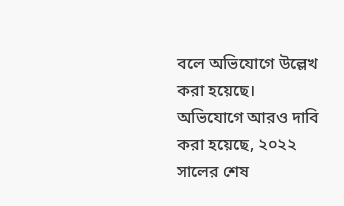বলে অভিযোগে উল্লেখ করা হয়েছে। অভিযোগে আরও দাবি করা হয়েছে, ২০২২ সালের শেষ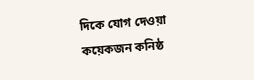দিকে যোগ দেওয়া কয়েকজন কনিষ্ঠ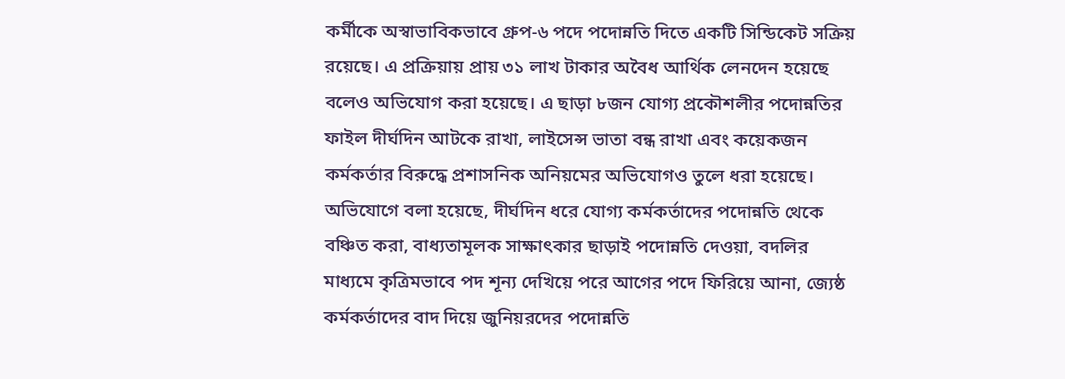কর্মীকে অস্বাভাবিকভাবে গ্রুপ-৬ পদে পদোন্নতি দিতে একটি সিন্ডিকেট সক্রিয় রয়েছে। এ প্রক্রিয়ায় প্রায় ৩১ লাখ টাকার অবৈধ আর্থিক লেনদেন হয়েছে বলেও অভিযোগ করা হয়েছে। এ ছাড়া ৮জন যোগ্য প্রকৌশলীর পদোন্নতির ফাইল দীর্ঘদিন আটকে রাখা, লাইসেন্স ভাতা বন্ধ রাখা এবং কয়েকজন কর্মকর্তার বিরুদ্ধে প্রশাসনিক অনিয়মের অভিযোগও তুলে ধরা হয়েছে। অভিযোগে বলা হয়েছে, দীর্ঘদিন ধরে যোগ্য কর্মকর্তাদের পদোন্নতি থেকে বঞ্চিত করা, বাধ্যতামূলক সাক্ষাৎকার ছাড়াই পদোন্নতি দেওয়া, বদলির মাধ্যমে কৃত্রিমভাবে পদ শূন্য দেখিয়ে পরে আগের পদে ফিরিয়ে আনা, জ্যেষ্ঠ কর্মকর্তাদের বাদ দিয়ে জুনিয়রদের পদোন্নতি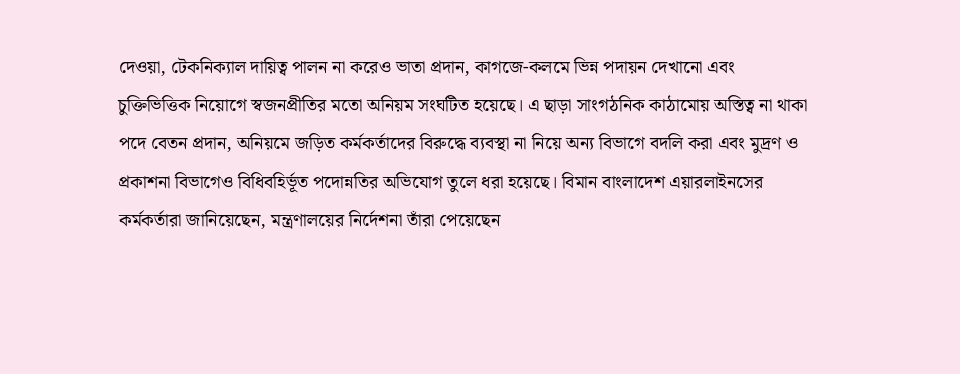দেওয়া, টেকনিক্যাল দায়িত্ব পালন না করেও ভাতা প্রদান, কাগজে-কলমে ভিন্ন পদায়ন দেখানো এবং চুক্তিভিত্তিক নিয়োগে স্বজনপ্রীতির মতো অনিয়ম সংঘটিত হয়েছে। এ ছাড়া সাংগঠনিক কাঠামোয় অস্তিত্ব না থাকা পদে বেতন প্রদান, অনিয়মে জড়িত কর্মকর্তাদের বিরুদ্ধে ব্যবস্থা না নিয়ে অন্য বিভাগে বদলি করা এবং মুদ্রণ ও প্রকাশনা বিভাগেও বিধিবহির্ভূত পদোন্নতির অভিযোগ তুলে ধরা হয়েছে। বিমান বাংলাদেশ এয়ারলাইনসের কর্মকর্তারা জানিয়েছেন, মন্ত্রণালয়ের নির্দেশনা তাঁরা পেয়েছেন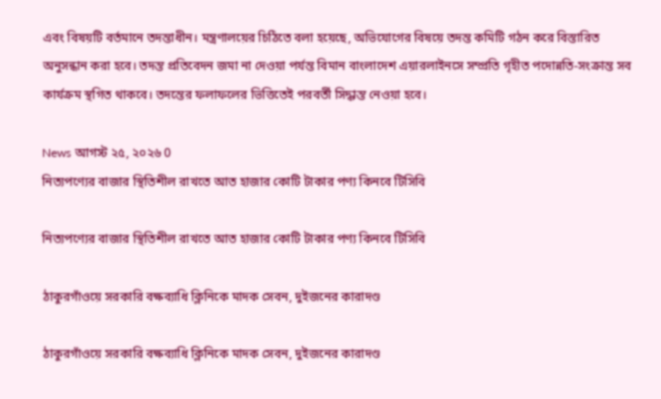এবং বিষয়টি বর্তমানে তদন্তাধীন। মন্ত্রণালয়ের চিঠিতে বলা হয়েছে, অভিযোগের বিষয়ে তদন্ত কমিটি গঠন করে বিস্তারিত অনুসন্ধান করা হবে। তদন্ত প্রতিবেদন জমা না দেওয়া পর্যন্ত বিমান বাংলাদেশ এয়ারলাইনসে সম্প্রতি গৃহীত পদোন্নতি-সংক্রান্ত সব কার্যক্রম স্থগিত থাকবে। তদন্তের ফলাফলের ভিত্তিতেই পরবর্তী সিদ্ধান্ত নেওয়া হবে।

News আগস্ট ২৫, ২০২৬ 0
নিত্যপণ্যের বাজার স্থিতিশীল রাখতে আত হাজার কোটি টাকার পণ্য কিনবে টিসিবি

নিত্যপণ্যের বাজার স্থিতিশীল রাখতে আত হাজার কোটি টাকার পণ্য কিনবে টিসিবি

ঠাকুরগাঁওয়ে সরকারি বক্ষব্যাধি ক্লিনিকে মাদক সেবন, দুইজনের কারাদণ্ড

ঠাকুরগাঁওয়ে সরকারি বক্ষব্যাধি ক্লিনিকে মাদক সেবন, দুইজনের কারাদণ্ড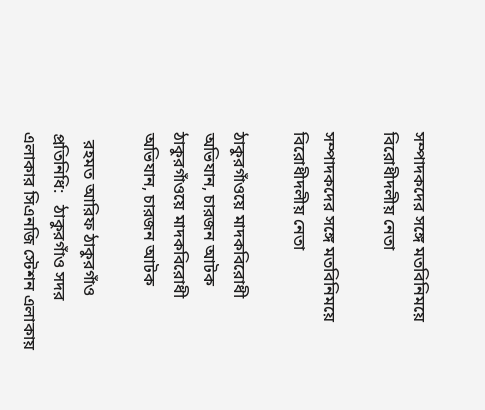সম্পাদকদের সঙ্গে মতবিনিময়ে বিরোধীদলীয় নেতা

সম্পাদকদের সঙ্গে মতবিনিময়ে বিরোধীদলীয় নেতা

ঠাকুরগাঁওয়ে মাদকবিরোধী অভিযান, চারজন আটক
ঠাকুরগাঁওয়ে মাদকবিরোধী অভিযান, চারজন আটক

  রহমত আরিফ ঠাকুরগাঁও প্রতিনিধি:   ঠাকুরগাঁও সদর এলাকার সিএনজি স্টেশন এলাকায়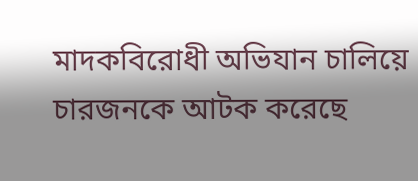মাদকবিরোধী অভিযান চালিয়ে চারজনকে আটক করেছে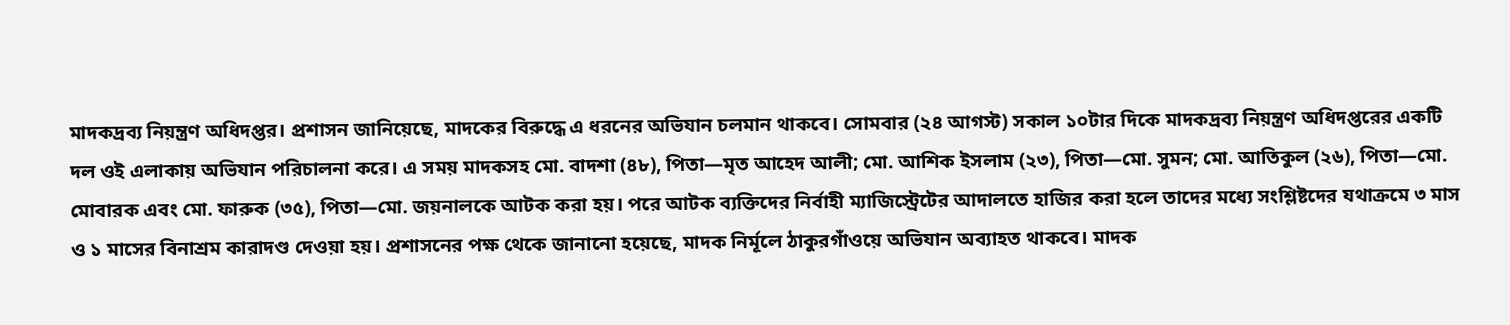মাদকদ্রব্য নিয়ন্ত্রণ অধিদপ্তর। প্রশাসন জানিয়েছে, মাদকের বিরুদ্ধে এ ধরনের অভিযান চলমান থাকবে। সোমবার (২৪ আগস্ট) সকাল ১০টার দিকে মাদকদ্রব্য নিয়ন্ত্রণ অধিদপ্তরের একটি দল ওই এলাকায় অভিযান পরিচালনা করে। এ সময় মাদকসহ মো. বাদশা (৪৮), পিতা—মৃত আহেদ আলী; মো. আশিক ইসলাম (২৩), পিতা—মো. সুমন; মো. আতিকুল (২৬), পিতা—মো. মোবারক এবং মো. ফারুক (৩৫), পিতা—মো. জয়নালকে আটক করা হয়। পরে আটক ব্যক্তিদের নির্বাহী ম্যাজিস্ট্রেটের আদালতে হাজির করা হলে তাদের মধ্যে সংশ্লিষ্টদের যথাক্রমে ৩ মাস ও ১ মাসের বিনাশ্রম কারাদণ্ড দেওয়া হয়। প্রশাসনের পক্ষ থেকে জানানো হয়েছে, মাদক নির্মূলে ঠাকুরগাঁওয়ে অভিযান অব্যাহত থাকবে। মাদক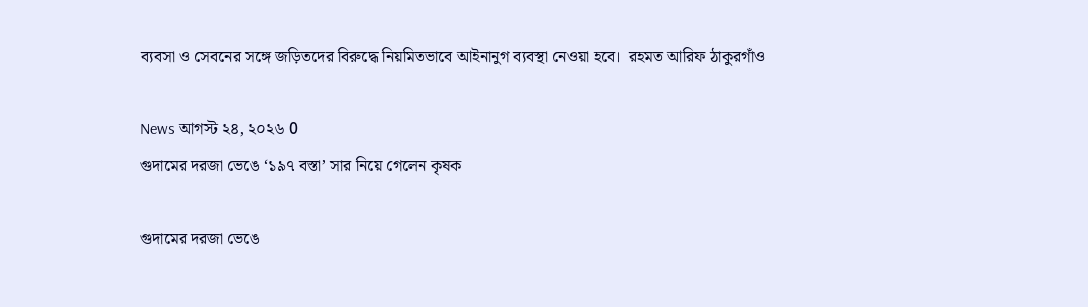ব্যবসা ও সেবনের সঙ্গে জড়িতদের বিরুদ্ধে নিয়মিতভাবে আইনানুগ ব্যবস্থা নেওয়া হবে।  রহমত আরিফ ঠাকুরগাঁও

News আগস্ট ২৪, ২০২৬ 0
গুদামের দরজা ভেঙে ‘১৯৭ বস্তা’ সার নিয়ে গেলেন কৃষক

গুদামের দরজা ভেঙে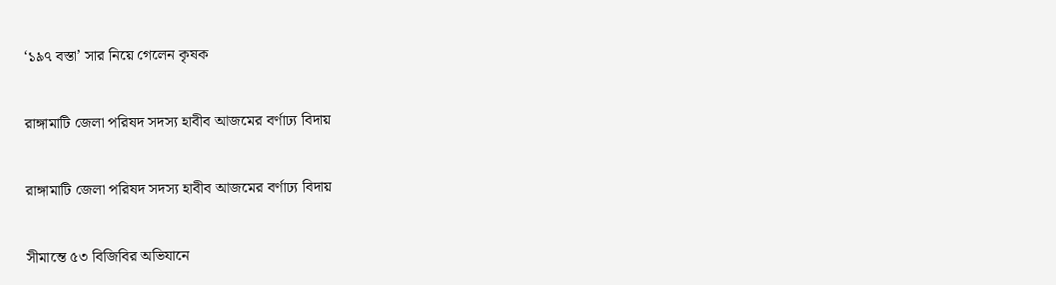‘১৯৭ বস্তা’ সার নিয়ে গেলেন কৃষক

রাঙ্গামাটি জেলা পরিষদ সদস্য হাবীব আজমের বর্ণাঢ্য বিদায়

রাঙ্গামাটি জেলা পরিষদ সদস্য হাবীব আজমের বর্ণাঢ্য বিদায়

সীমান্তে ৫৩ বিজিবির অভিযানে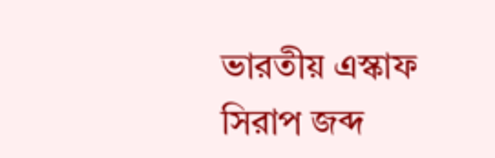ভারতীয় এস্কাফ সিরাপ জব্দ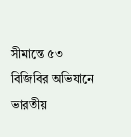সীমান্তে ৫৩ বিজিবির অভিযানে ভারতীয়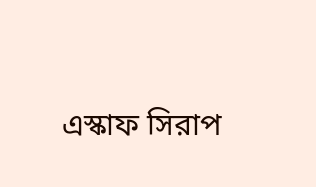এস্কাফ সিরাপ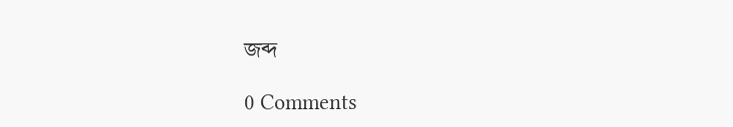জব্দ

0 Comments